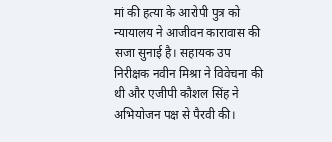मां की हत्या के आरोपी पुत्र को न्यायालय ने आजीवन कारावास की सजा सुनाई है। सहायक उप निरीक्षक नवीन मिश्रा ने विवेचना की थी और एजीपी कौशल सिंह ने अभियोजन पक्ष से पैरवी की।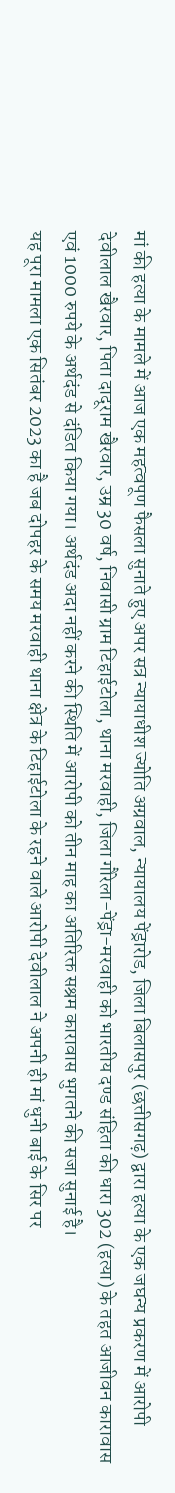मां की हत्या के मामले में आज एक महत्वपूण फैसला सुनाते हुए अपर सत्र न्यायाधीश ज्योति अग्रवाल, न्यायालय पेंड्रारोड, जिला बिलासपुर (छत्तीसगढ़) द्वारा हत्या के एक जघन्य प्रकरण में आरोपी देवीलाल खैरवार, पिता दादूराम खैरवार, उम्र 30 वर्ष, निवासी ग्राम टिहाईटोला, थाना मरवाही, जिला गौरेला-पेंड्रा-मरवाही को भारतीय दण्ड संहिता की धारा 302 (हत्या) के तहत आजीवन कारावास एवं 1000 रुपये के अर्थदंड से दंडित किया गया। अर्थदंड अदा नहीं करने की स्थिति में आरोपी को तीन माह का अतिरिक्त सश्रम कारावास भुगतने की सजा सुनाई है।
यह पूरा मामला एक सितंबर 2023 का है जब दोपहर के समय मरवाही थाना क्षेत्र के टिहाईटोला के रहने वाले आरोपी देवीलाल ने अपनी ही मां धुनी बाई के सिर पर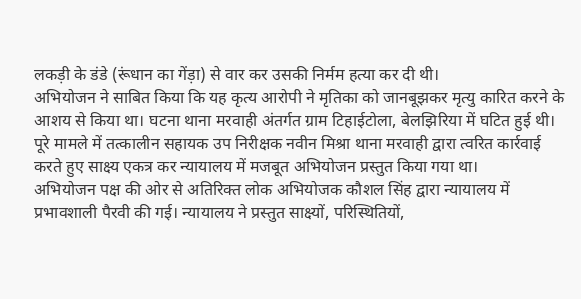लकड़ी के डंडे (रूंधान का गेंड़ा) से वार कर उसकी निर्मम हत्या कर दी थी।
अभियोजन ने साबित किया कि यह कृत्य आरोपी ने मृतिका को जानबूझकर मृत्यु कारित करने के आशय से किया था। घटना थाना मरवाही अंतर्गत ग्राम टिहाईटोला, बेलझिरिया में घटित हुई थी। पूरे मामले में तत्कालीन सहायक उप निरीक्षक नवीन मिश्रा थाना मरवाही द्वारा त्वरित कार्रवाई करते हुए साक्ष्य एकत्र कर न्यायालय में मजबूत अभियोजन प्रस्तुत किया गया था।
अभियोजन पक्ष की ओर से अतिरिक्त लोक अभियोजक कौशल सिंह द्वारा न्यायालय में प्रभावशाली पैरवी की गई। न्यायालय ने प्रस्तुत साक्ष्यों, परिस्थितियों,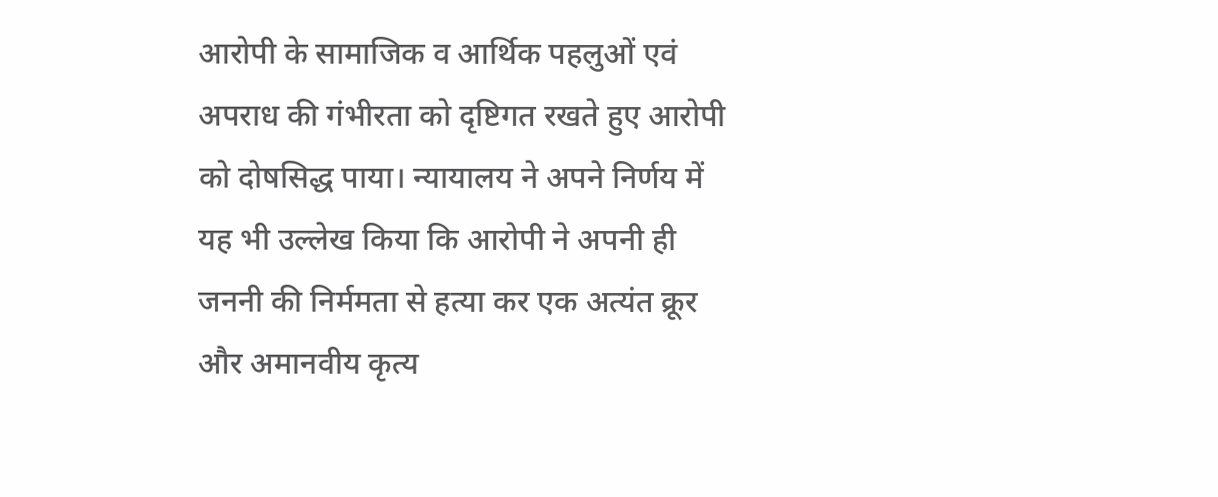आरोपी के सामाजिक व आर्थिक पहलुओं एवं अपराध की गंभीरता को दृष्टिगत रखते हुए आरोपी को दोषसिद्ध पाया। न्यायालय ने अपने निर्णय में यह भी उल्लेख किया कि आरोपी ने अपनी ही जननी की निर्ममता से हत्या कर एक अत्यंत क्रूर और अमानवीय कृत्य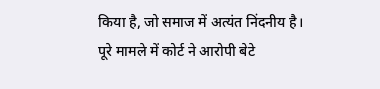किया है, जो समाज में अत्यंत निंदनीय है।
पूरे मामले में कोर्ट ने आरोपी बेटे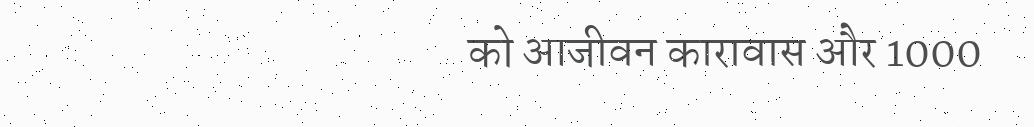को आजीवन कारावास और 1000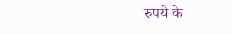रुपये के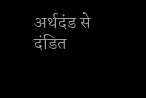अर्थदंड से दंडित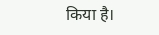किया है।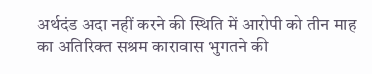अर्थदंड अदा नहीं करने की स्थिति में आरोपी को तीन माह का अतिरिक्त सश्रम कारावास भुगतने की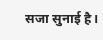सजा सुनाई है।